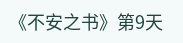《不安之书》第9天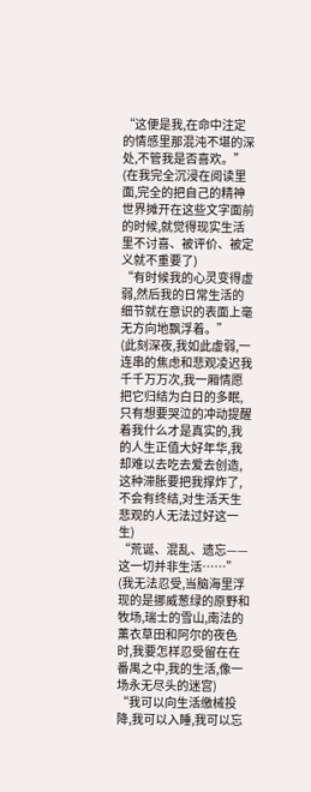“这便是我,在命中注定的情感里那混沌不堪的深处,不管我是否喜欢。”
(在我完全沉浸在阅读里面,完全的把自己的精神世界摊开在这些文字面前的时候,就觉得现实生活里不讨喜、被评价、被定义就不重要了)
“有时候我的心灵变得虚弱,然后我的日常生活的细节就在意识的表面上毫无方向地飘浮着。”
(此刻深夜,我如此虚弱,一连串的焦虑和悲观凌迟我千千万万次,我一厢情愿把它归结为白日的多眠,只有想要哭泣的冲动提醒着我什么才是真实的,我的人生正值大好年华,我却难以去吃去爱去创造,这种滞胀要把我撑炸了,不会有终结,对生活天生悲观的人无法过好这一生)
“荒诞、混乱、遗忘——这一切并非生活……”
(我无法忍受,当脑海里浮现的是挪威葱绿的原野和牧场,瑞士的雪山,南法的薰衣草田和阿尔的夜色时,我要怎样忍受留在在番禺之中,我的生活,像一场永无尽头的迷宫)
“我可以向生活缴械投降,我可以入睡,我可以忘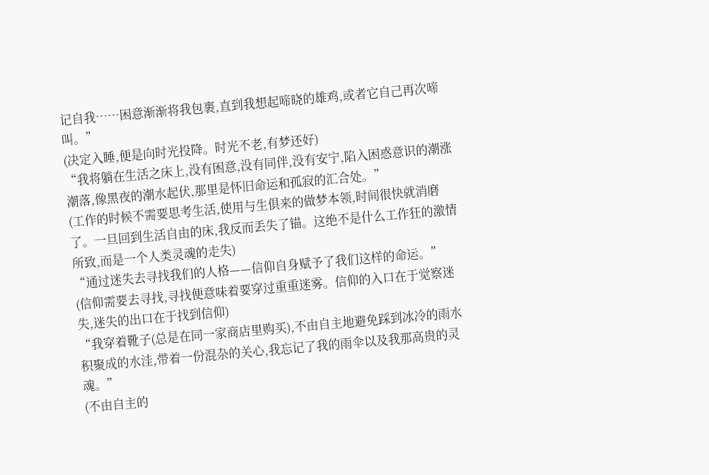记自我……困意渐渐将我包裹,直到我想起啼晓的雄鸡,或者它自己再次啼叫。”
(决定入睡,便是向时光投降。时光不老,有梦还好)
“我将躺在生活之床上,没有困意,没有同伴,没有安宁,陷入困惑意识的潮涨潮落,像黑夜的潮水起伏,那里是怀旧命运和孤寂的汇合处。”
(工作的时候不需要思考生活,使用与生俱来的做梦本领,时间很快就消磨了。一旦回到生活自由的床,我反而丢失了锚。这绝不是什么工作狂的激情所致,而是一个人类灵魂的走失)
“通过迷失去寻找我们的人格——信仰自身赋予了我们这样的命运。”
(信仰需要去寻找,寻找便意味着要穿过重重迷雾。信仰的入口在于觉察迷失,迷失的出口在于找到信仰)
“我穿着靴子(总是在同一家商店里购买),不由自主地避免踩到冰冷的雨水积聚成的水洼,带着一份混杂的关心,我忘记了我的雨伞以及我那高贵的灵魂。”
(不由自主的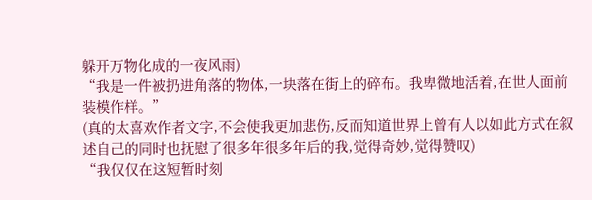躲开万物化成的一夜风雨)
“我是一件被扔进角落的物体,一块落在街上的碎布。我卑微地活着,在世人面前装模作样。”
(真的太喜欢作者文字,不会使我更加悲伤,反而知道世界上曾有人以如此方式在叙述自己的同时也抚慰了很多年很多年后的我,觉得奇妙,觉得赞叹)
“我仅仅在这短暂时刻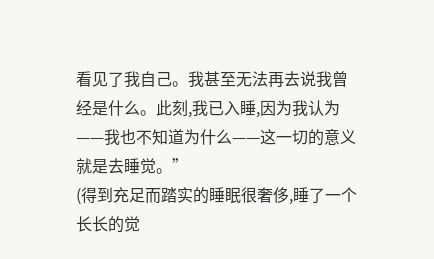看见了我自己。我甚至无法再去说我曾经是什么。此刻,我已入睡,因为我认为——我也不知道为什么——这一切的意义就是去睡觉。”
(得到充足而踏实的睡眠很奢侈,睡了一个长长的觉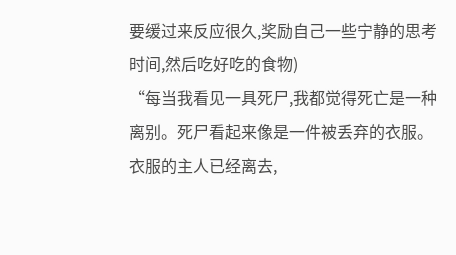要缓过来反应很久,奖励自己一些宁静的思考时间,然后吃好吃的食物)
“每当我看见一具死尸,我都觉得死亡是一种离别。死尸看起来像是一件被丢弃的衣服。衣服的主人已经离去,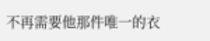不再需要他那件唯一的衣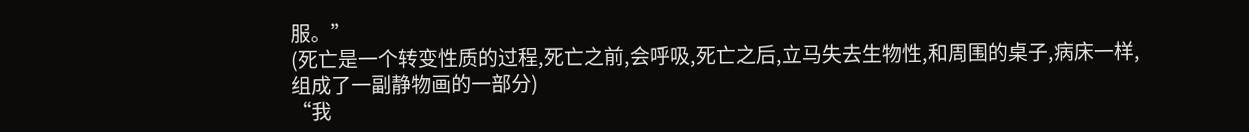服。”
(死亡是一个转变性质的过程,死亡之前,会呼吸,死亡之后,立马失去生物性,和周围的桌子,病床一样,组成了一副静物画的一部分)
“我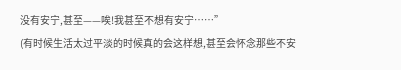没有安宁,甚至——唉!我甚至不想有安宁……”
(有时候生活太过平淡的时候真的会这样想,甚至会怀念那些不安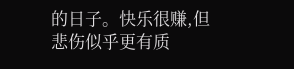的日子。快乐很赚,但悲伤似乎更有质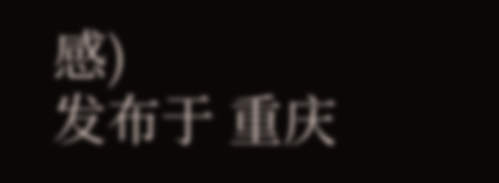感)
发布于 重庆